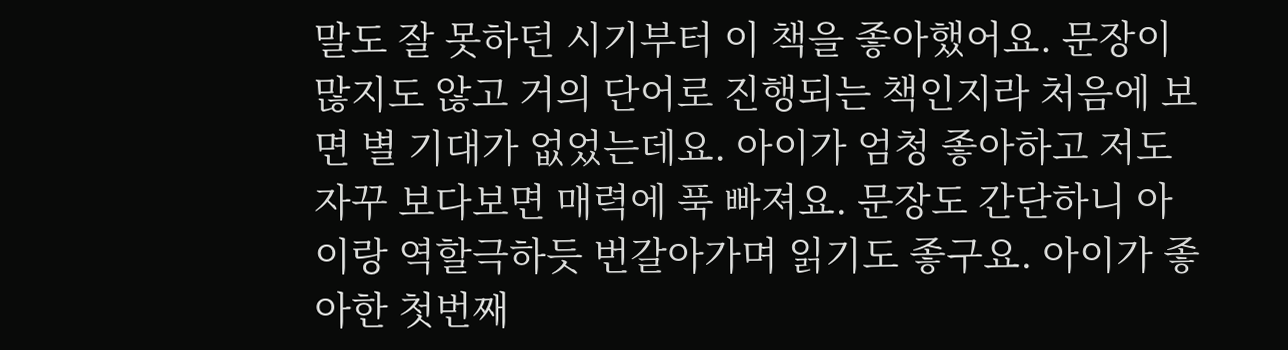말도 잘 못하던 시기부터 이 책을 좋아했어요. 문장이 많지도 않고 거의 단어로 진행되는 책인지라 처음에 보면 별 기대가 없었는데요. 아이가 엄청 좋아하고 저도 자꾸 보다보면 매력에 푹 빠져요. 문장도 간단하니 아이랑 역할극하듯 번갈아가며 읽기도 좋구요. 아이가 좋아한 첫번째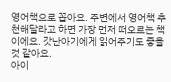영어책으로 꼽아요. 주변에서 영어책 추천해달라고 하면 가장 먼저 떠오르는 책이에요. 갓난아기에게 읽어주기도 좋을 것 같아요.
아이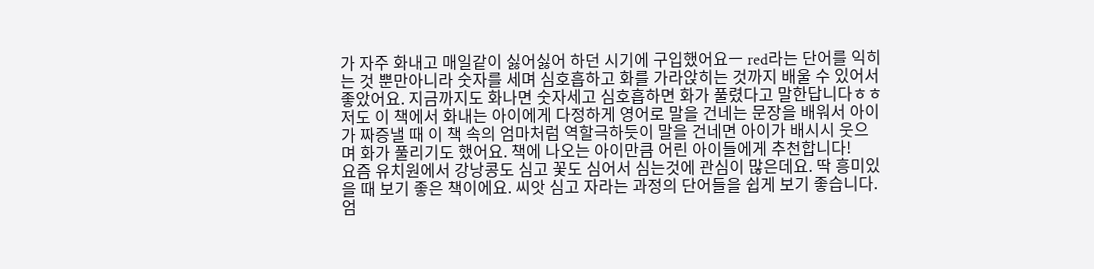가 자주 화내고 매일같이 싫어싫어 하던 시기에 구입했어요ㅡ red라는 단어를 익히는 것 뿐만아니라 숫자를 세며 심호흡하고 화를 가라앉히는 것까지 배울 수 있어서 좋았어요. 지금까지도 화나면 숫자세고 심호흡하면 화가 풀렸다고 말한답니다ㅎㅎ 저도 이 책에서 화내는 아이에게 다정하게 영어로 말을 건네는 문장을 배워서 아이가 짜증낼 때 이 책 속의 엄마처럼 역할극하듯이 말을 건네면 아이가 배시시 웃으며 화가 풀리기도 했어요. 책에 나오는 아이만큼 어린 아이들에게 추천합니다!
요즘 유치원에서 강낭콩도 심고 꽃도 심어서 심는것에 관심이 많은데요. 딱 흥미있을 때 보기 좋은 책이에요. 씨앗 심고 자라는 과정의 단어들을 쉽게 보기 좋습니다. 엄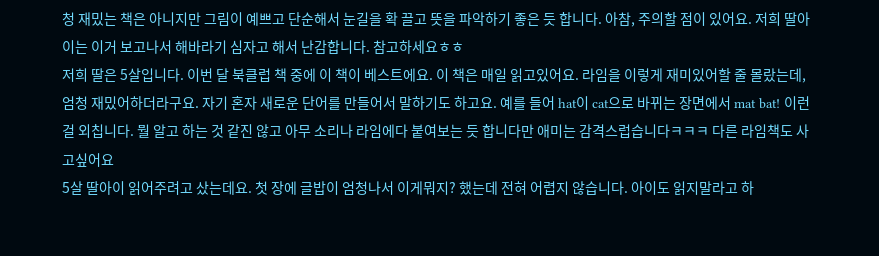청 재밌는 책은 아니지만 그림이 예쁘고 단순해서 눈길을 확 끌고 뜻을 파악하기 좋은 듯 합니다. 아참, 주의할 점이 있어요. 저희 딸아이는 이거 보고나서 해바라기 심자고 해서 난감합니다. 참고하세요ㅎㅎ
저희 딸은 5살입니다. 이번 달 북클럽 책 중에 이 책이 베스트에요. 이 책은 매일 읽고있어요. 라임을 이렇게 재미있어할 줄 몰랐는데, 엄청 재밌어하더라구요. 자기 혼자 새로운 단어를 만들어서 말하기도 하고요. 예를 들어 hat이 cat으로 바뀌는 장면에서 mat bat! 이런걸 외칩니다. 뭘 알고 하는 것 같진 않고 아무 소리나 라임에다 붙여보는 듯 합니다만 애미는 감격스럽습니다ㅋㅋㅋ 다른 라임책도 사고싶어요
5살 딸아이 읽어주려고 샀는데요. 첫 장에 글밥이 엄청나서 이게뭐지? 했는데 전혀 어렵지 않습니다. 아이도 읽지말라고 하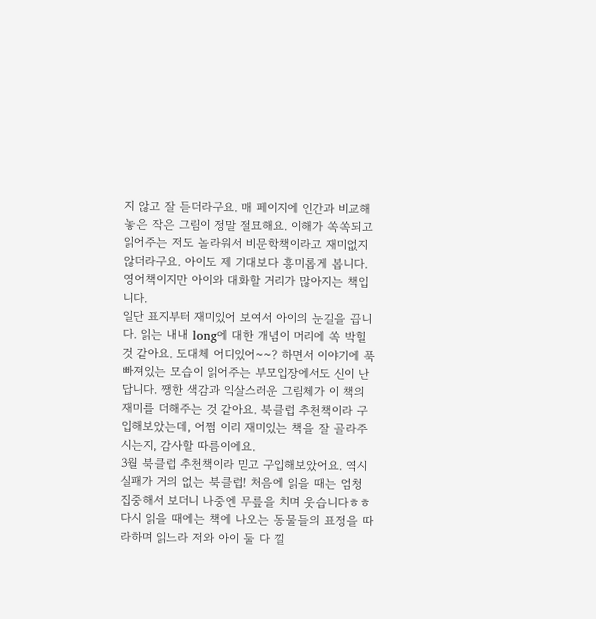지 않고 잘 듣더라구요. 매 페이지에 인간과 비교해놓은 작은 그림이 정말 절묘해요. 이해가 쏙쏙되고 읽어주는 저도 놀라워서 비문학책이라고 재미없지 않더라구요. 아이도 제 기대보다 흥미롭게 봅니다. 영어책이지만 아이와 대화할 거리가 많아지는 책입니다.
일단 표지부터 재미있어 보여서 아이의 눈길을 끕니다. 읽는 내내 long에 대한 개념이 머리에 쏙 박힐 것 같아요. 도대체 어디있어~~? 하면서 이야기에 푹 빠져있는 모습이 읽어주는 부모입장에서도 신이 난답니다. 쨍한 색감과 익살스러운 그림체가 이 책의 재미를 더해주는 것 같아요. 북클럽 추천책이라 구입해보았는데, 어쩜 이리 재미있는 책을 잘 골라주시는지, 감사할 따름이에요.
3월 북클럽 추천책이라 믿고 구입해보았어요. 역시 실패가 거의 없는 북클럽! 처음에 읽을 때는 엄청 집중해서 보더니 나중엔 무릎을 치며 웃습니다ㅎㅎ 다시 읽을 때에는 책에 나오는 동물들의 표정을 따라하며 읽느라 저와 아이 둘 다 낄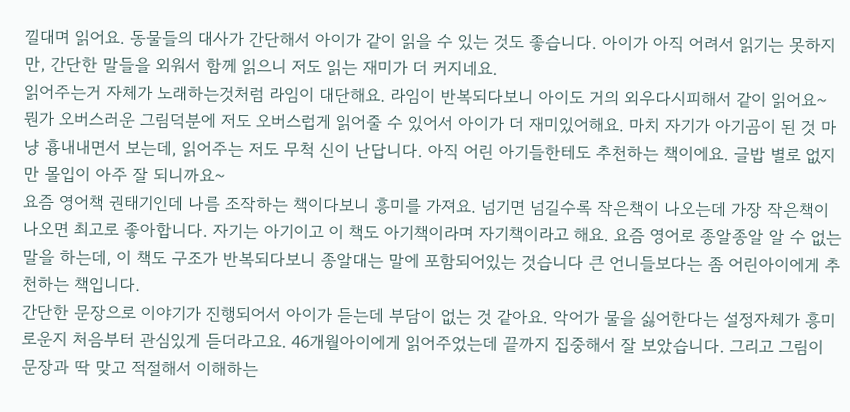낄대며 읽어요. 동물들의 대사가 간단해서 아이가 같이 읽을 수 있는 것도 좋습니다. 아이가 아직 어려서 읽기는 못하지만, 간단한 말들을 외워서 함께 읽으니 저도 읽는 재미가 더 커지네요.
읽어주는거 자체가 노래하는것처럼 라임이 대단해요. 라임이 반복되다보니 아이도 거의 외우다시피해서 같이 읽어요~ 뭔가 오버스러운 그림덕분에 저도 오버스럽게 읽어줄 수 있어서 아이가 더 재미있어해요. 마치 자기가 아기곰이 된 것 마냥 흉내내면서 보는데, 읽어주는 저도 무척 신이 난답니다. 아직 어린 아기들한테도 추천하는 책이에요. 글밥 별로 없지만 몰입이 아주 잘 되니까요~
요즘 영어책 권태기인데 나름 조작하는 책이다보니 흥미를 가져요. 넘기면 넘길수록 작은책이 나오는데 가장 작은책이 나오면 최고로 좋아합니다. 자기는 아기이고 이 책도 아기책이라며 자기책이라고 해요. 요즘 영어로 종알종알 알 수 없는 말을 하는데, 이 책도 구조가 반복되다보니 종알대는 말에 포함되어있는 것습니다 큰 언니들보다는 좀 어린아이에게 추천하는 책입니다.
간단한 문장으로 이야기가 진행되어서 아이가 듣는데 부담이 없는 것 같아요. 악어가 물을 싫어한다는 설정자체가 흥미로운지 처음부터 관심있게 듣더라고요. 46개월아이에게 읽어주었는데 끝까지 집중해서 잘 보았습니다. 그리고 그림이 문장과 딱 맞고 적절해서 이해하는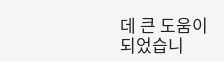데 큰 도움이 되었습니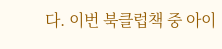다. 이번 북클럽책 중 아이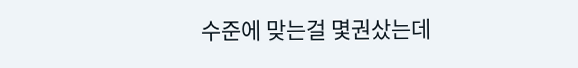수준에 맞는걸 몇권샀는데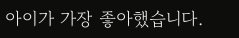아이가 가장 좋아했습니다.